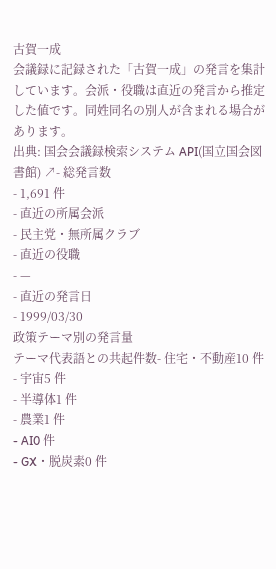古賀一成
会議録に記録された「古賀一成」の発言を集計しています。会派・役職は直近の発言から推定した値です。同姓同名の別人が含まれる場合があります。
出典: 国会会議録検索システム API(国立国会図書館) ↗- 総発言数
- 1,691 件
- 直近の所属会派
- 民主党・無所属クラブ
- 直近の役職
- —
- 直近の発言日
- 1999/03/30
政策テーマ別の発言量
テーマ代表語との共起件数- 住宅・不動産10 件
- 宇宙5 件
- 半導体1 件
- 農業1 件
- AI0 件
- GX・脱炭素0 件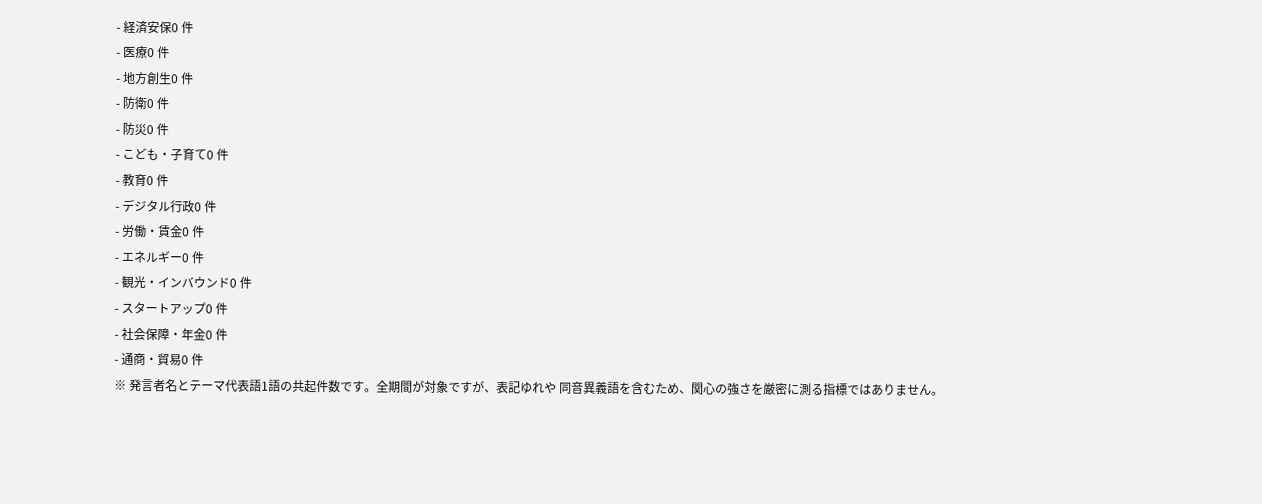- 経済安保0 件
- 医療0 件
- 地方創生0 件
- 防衛0 件
- 防災0 件
- こども・子育て0 件
- 教育0 件
- デジタル行政0 件
- 労働・賃金0 件
- エネルギー0 件
- 観光・インバウンド0 件
- スタートアップ0 件
- 社会保障・年金0 件
- 通商・貿易0 件
※ 発言者名とテーマ代表語1語の共起件数です。全期間が対象ですが、表記ゆれや 同音異義語を含むため、関心の強さを厳密に測る指標ではありません。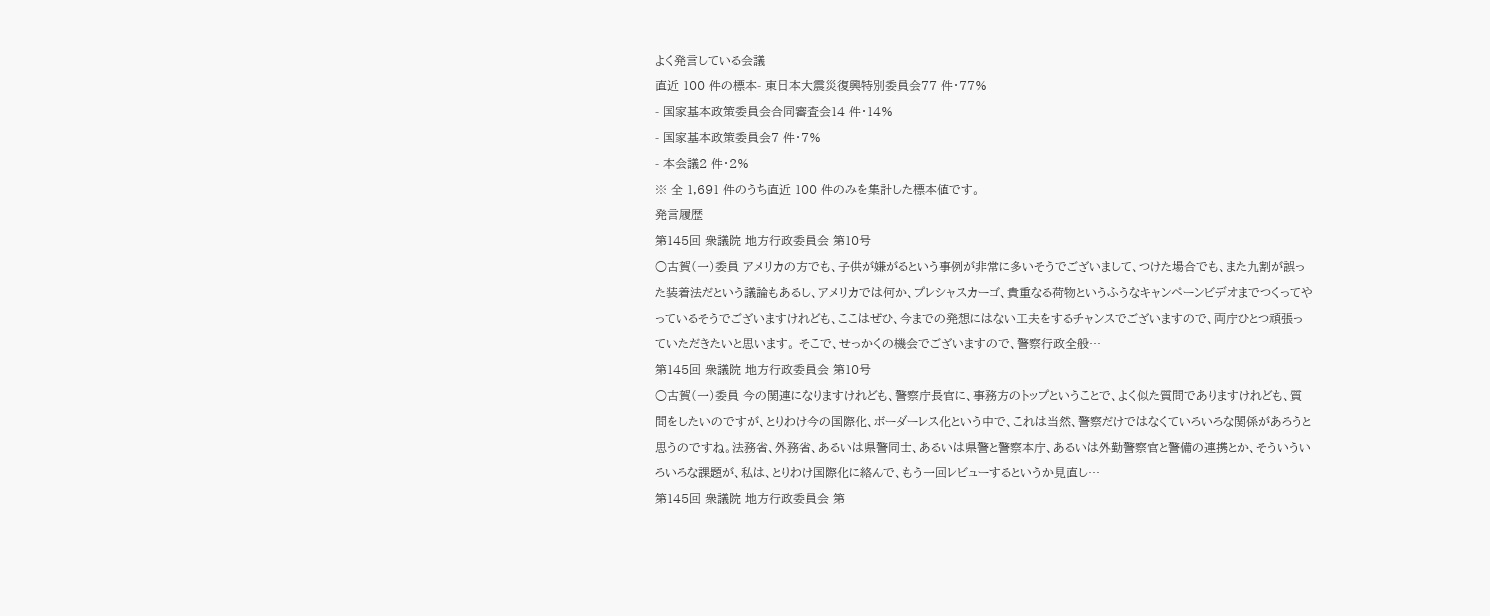よく発言している会議
直近 100 件の標本- 東日本大震災復興特別委員会77 件・77%
- 国家基本政策委員会合同審査会14 件・14%
- 国家基本政策委員会7 件・7%
- 本会議2 件・2%
※ 全 1,691 件のうち直近 100 件のみを集計した標本値です。
発言履歴
第145回 衆議院 地方行政委員会 第10号
○古賀(一)委員 アメリカの方でも、子供が嫌がるという事例が非常に多いそうでございまして、つけた場合でも、また九割が誤った装着法だという議論もあるし、アメリカでは何か、プレシャスカーゴ、貴重なる荷物というふうなキャンペーンビデオまでつくってやっているそうでございますけれども、ここはぜひ、今までの発想にはない工夫をするチャンスでございますので、両庁ひとつ頑張っていただきたいと思います。 そこで、せっかくの機会でございますので、警察行政全般…
第145回 衆議院 地方行政委員会 第10号
○古賀(一)委員 今の関連になりますけれども、警察庁長官に、事務方のトップということで、よく似た質問でありますけれども、質問をしたいのですが、とりわけ今の国際化、ボーダーレス化という中で、これは当然、警察だけではなくていろいろな関係があろうと思うのですね。法務省、外務省、あるいは県警同士、あるいは県警と警察本庁、あるいは外勤警察官と警備の連携とか、そういういろいろな課題が、私は、とりわけ国際化に絡んで、もう一回レビューするというか見直し…
第145回 衆議院 地方行政委員会 第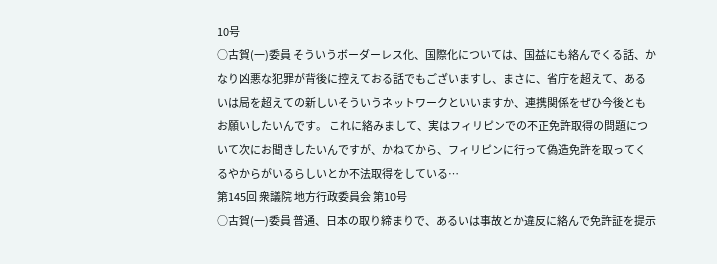10号
○古賀(一)委員 そういうボーダーレス化、国際化については、国益にも絡んでくる話、かなり凶悪な犯罪が背後に控えておる話でもございますし、まさに、省庁を超えて、あるいは局を超えての新しいそういうネットワークといいますか、連携関係をぜひ今後ともお願いしたいんです。 これに絡みまして、実はフィリピンでの不正免許取得の問題について次にお聞きしたいんですが、かねてから、フィリピンに行って偽造免許を取ってくるやからがいるらしいとか不法取得をしている…
第145回 衆議院 地方行政委員会 第10号
○古賀(一)委員 普通、日本の取り締まりで、あるいは事故とか違反に絡んで免許証を提示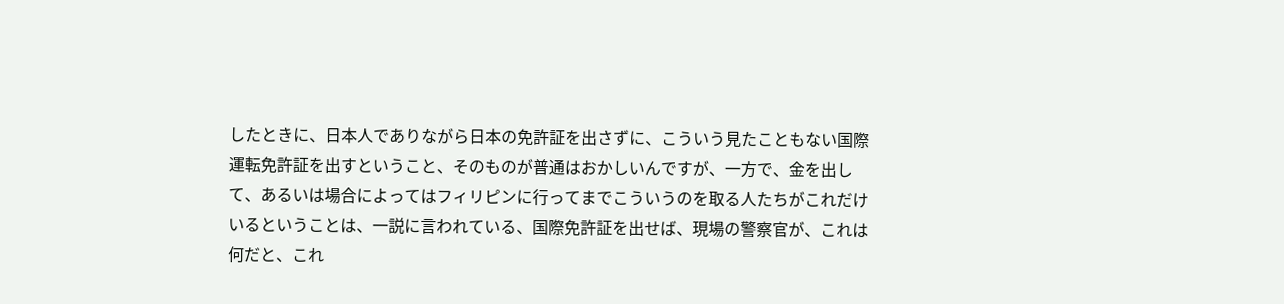したときに、日本人でありながら日本の免許証を出さずに、こういう見たこともない国際運転免許証を出すということ、そのものが普通はおかしいんですが、一方で、金を出して、あるいは場合によってはフィリピンに行ってまでこういうのを取る人たちがこれだけいるということは、一説に言われている、国際免許証を出せば、現場の警察官が、これは何だと、これ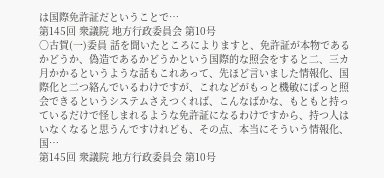は国際免許証だということで…
第145回 衆議院 地方行政委員会 第10号
○古賀(一)委員 話を聞いたところによりますと、免許証が本物であるかどうか、偽造であるかどうかという国際的な照会をすると二、三カ月かかるというような話もこれあって、先ほど言いました情報化、国際化と二つ絡んでいるわけですが、これなどがもっと機敏にぱっと照会できるというシステムさえつくれば、こんなばかな、もともと持っているだけで怪しまれるような免許証になるわけですから、持つ人はいなくなると思うんですけれども、その点、本当にそういう情報化、国…
第145回 衆議院 地方行政委員会 第10号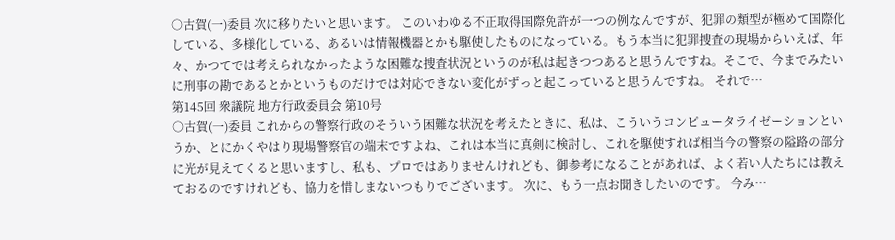○古賀(一)委員 次に移りたいと思います。 このいわゆる不正取得国際免許が一つの例なんですが、犯罪の類型が極めて国際化している、多様化している、あるいは情報機器とかも駆使したものになっている。もう本当に犯罪捜査の現場からいえば、年々、かつてでは考えられなかったような困難な捜査状況というのが私は起きつつあると思うんですね。そこで、今までみたいに刑事の勘であるとかというものだけでは対応できない変化がずっと起こっていると思うんですね。 それで…
第145回 衆議院 地方行政委員会 第10号
○古賀(一)委員 これからの警察行政のそういう困難な状況を考えたときに、私は、こういうコンピュータライゼーションというか、とにかくやはり現場警察官の端末ですよね、これは本当に真剣に検討し、これを駆使すれば相当今の警察の隘路の部分に光が見えてくると思いますし、私も、プロではありませんけれども、御参考になることがあれば、よく若い人たちには教えておるのですけれども、協力を惜しまないつもりでございます。 次に、もう一点お聞きしたいのです。 今み…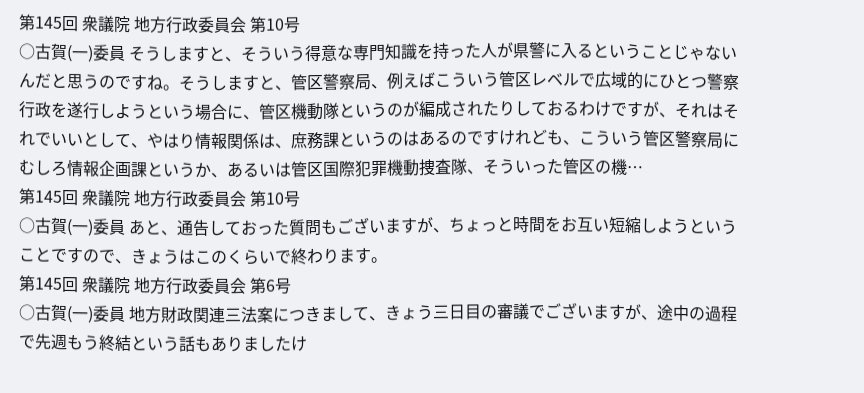第145回 衆議院 地方行政委員会 第10号
○古賀(一)委員 そうしますと、そういう得意な専門知識を持った人が県警に入るということじゃないんだと思うのですね。そうしますと、管区警察局、例えばこういう管区レベルで広域的にひとつ警察行政を遂行しようという場合に、管区機動隊というのが編成されたりしておるわけですが、それはそれでいいとして、やはり情報関係は、庶務課というのはあるのですけれども、こういう管区警察局にむしろ情報企画課というか、あるいは管区国際犯罪機動捜査隊、そういった管区の機…
第145回 衆議院 地方行政委員会 第10号
○古賀(一)委員 あと、通告しておった質問もございますが、ちょっと時間をお互い短縮しようということですので、きょうはこのくらいで終わります。
第145回 衆議院 地方行政委員会 第6号
○古賀(一)委員 地方財政関連三法案につきまして、きょう三日目の審議でございますが、途中の過程で先週もう終結という話もありましたけ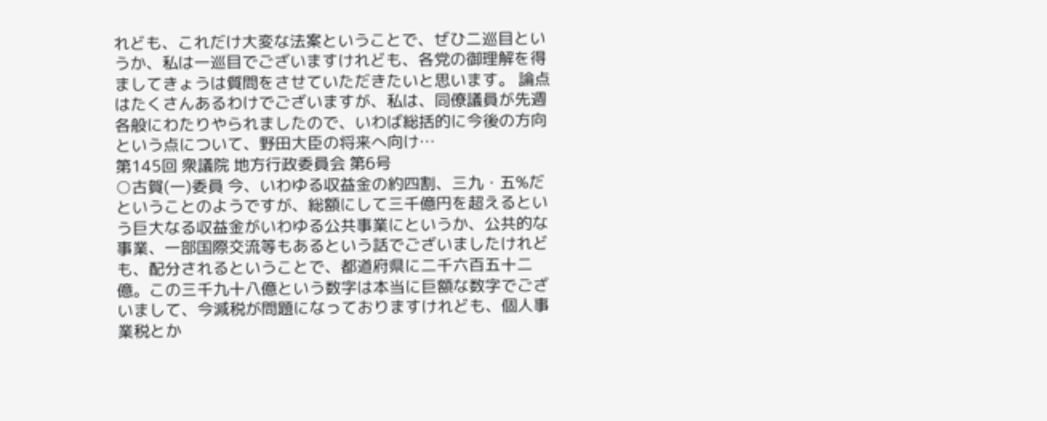れども、これだけ大変な法案ということで、ぜひ二巡目というか、私は一巡目でございますけれども、各党の御理解を得ましてきょうは質問をさせていただきたいと思います。 論点はたくさんあるわけでございますが、私は、同僚議員が先週各般にわたりやられましたので、いわば総括的に今後の方向という点について、野田大臣の将来へ向け…
第145回 衆議院 地方行政委員会 第6号
○古賀(一)委員 今、いわゆる収益金の約四割、三九・五%だということのようですが、総額にして三千億円を超えるという巨大なる収益金がいわゆる公共事業にというか、公共的な事業、一部国際交流等もあるという話でございましたけれども、配分されるということで、都道府県に二千六百五十二億。この三千九十八億という数字は本当に巨額な数字でございまして、今減税が問題になっておりますけれども、個人事業税とか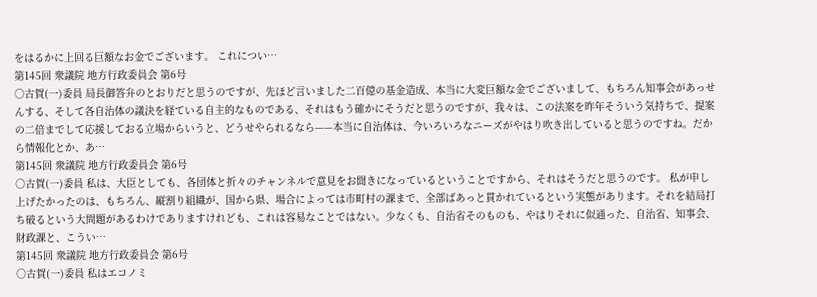をはるかに上回る巨額なお金でございます。 これについ…
第145回 衆議院 地方行政委員会 第6号
○古賀(一)委員 局長御答弁のとおりだと思うのですが、先ほど言いました二百億の基金造成、本当に大変巨額な金でございまして、もちろん知事会があっせんする、そして各自治体の議決を経ている自主的なものである、それはもう確かにそうだと思うのですが、我々は、この法案を昨年そういう気持ちで、提案の二倍までして応援しておる立場からいうと、どうせやられるなら——本当に自治体は、今いろいろなニーズがやはり吹き出していると思うのですね。だから情報化とか、あ…
第145回 衆議院 地方行政委員会 第6号
○古賀(一)委員 私は、大臣としても、各団体と折々のチャンネルで意見をお聞きになっているということですから、それはそうだと思うのです。 私が申し上げたかったのは、もちろん、縦割り組織が、国から県、場合によっては市町村の課まで、全部ばあっと貫かれているという実態があります。それを結局打ち破るという大問題があるわけでありますけれども、これは容易なことではない。少なくも、自治省そのものも、やはりそれに似通った、自治省、知事会、財政課と、こうい…
第145回 衆議院 地方行政委員会 第6号
○古賀(一)委員 私はエコノミ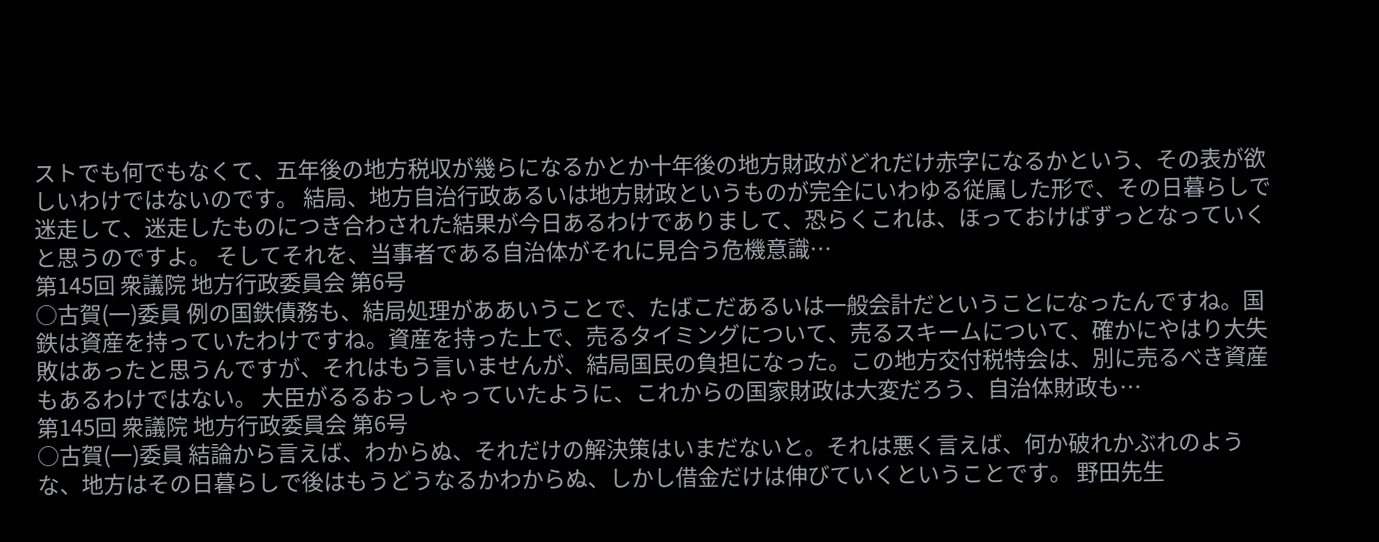ストでも何でもなくて、五年後の地方税収が幾らになるかとか十年後の地方財政がどれだけ赤字になるかという、その表が欲しいわけではないのです。 結局、地方自治行政あるいは地方財政というものが完全にいわゆる従属した形で、その日暮らしで迷走して、迷走したものにつき合わされた結果が今日あるわけでありまして、恐らくこれは、ほっておけばずっとなっていくと思うのですよ。 そしてそれを、当事者である自治体がそれに見合う危機意識…
第145回 衆議院 地方行政委員会 第6号
○古賀(一)委員 例の国鉄債務も、結局処理がああいうことで、たばこだあるいは一般会計だということになったんですね。国鉄は資産を持っていたわけですね。資産を持った上で、売るタイミングについて、売るスキームについて、確かにやはり大失敗はあったと思うんですが、それはもう言いませんが、結局国民の負担になった。この地方交付税特会は、別に売るべき資産もあるわけではない。 大臣がるるおっしゃっていたように、これからの国家財政は大変だろう、自治体財政も…
第145回 衆議院 地方行政委員会 第6号
○古賀(一)委員 結論から言えば、わからぬ、それだけの解決策はいまだないと。それは悪く言えば、何か破れかぶれのような、地方はその日暮らしで後はもうどうなるかわからぬ、しかし借金だけは伸びていくということです。 野田先生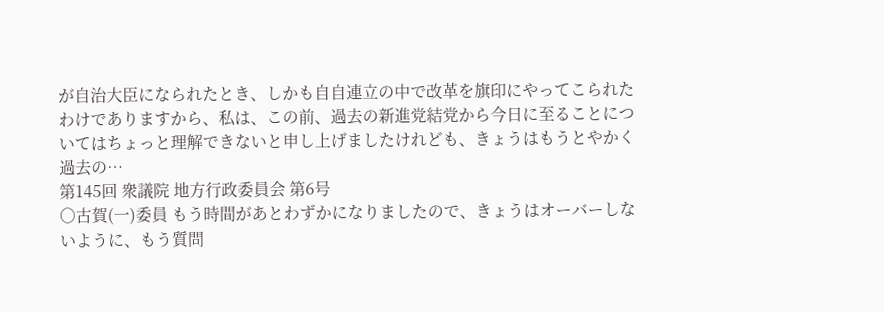が自治大臣になられたとき、しかも自自連立の中で改革を旗印にやってこられたわけでありますから、私は、この前、過去の新進党結党から今日に至ることについてはちょっと理解できないと申し上げましたけれども、きょうはもうとやかく過去の…
第145回 衆議院 地方行政委員会 第6号
○古賀(一)委員 もう時間があとわずかになりましたので、きょうはオーバーしないように、もう質問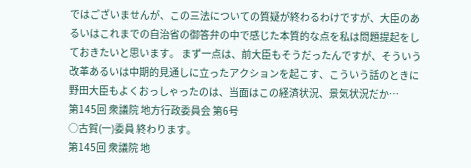ではございませんが、この三法についての質疑が終わるわけですが、大臣のあるいはこれまでの自治省の御答弁の中で感じた本質的な点を私は問題提起をしておきたいと思います。 まず一点は、前大臣もそうだったんですが、そういう改革あるいは中期的見通しに立ったアクションを起こす、こういう話のときに野田大臣もよくおっしゃったのは、当面はこの経済状況、景気状況だか…
第145回 衆議院 地方行政委員会 第6号
○古賀(一)委員 終わります。
第145回 衆議院 地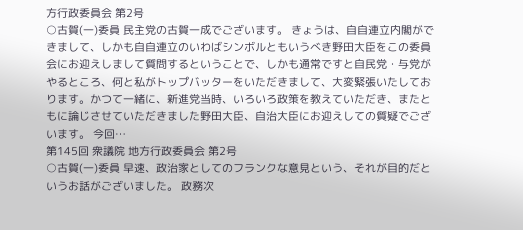方行政委員会 第2号
○古賀(一)委員 民主党の古賀一成でございます。 きょうは、自自連立内閣ができまして、しかも自自連立のいわばシンボルともいうべき野田大臣をこの委員会にお迎えしまして質問するということで、しかも通常ですと自民党・与党がやるところ、何と私がトップバッターをいただきまして、大変緊張いたしております。かつて一緒に、新進党当時、いろいろ政策を教えていただき、またともに論じさせていただきました野田大臣、自治大臣にお迎えしての質疑でございます。 今回…
第145回 衆議院 地方行政委員会 第2号
○古賀(一)委員 早速、政治家としてのフランクな意見という、それが目的だというお話がございました。 政務次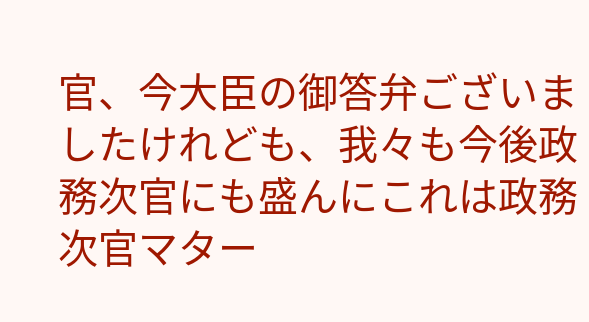官、今大臣の御答弁ございましたけれども、我々も今後政務次官にも盛んにこれは政務次官マター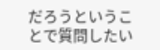だろうということで質問したい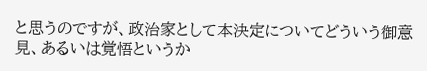と思うのですが、政治家として本決定についてどういう御意見、あるいは覚悟というか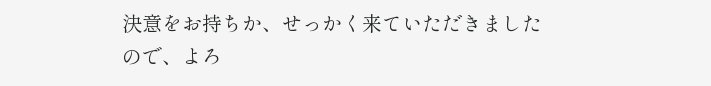決意をお持ちか、せっかく来ていただきましたので、よろ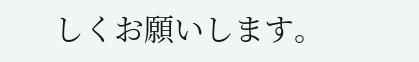しくお願いします。